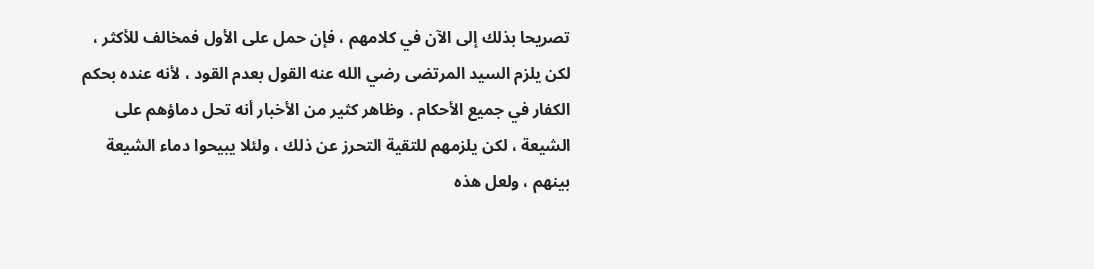تصريحا بذلك إلى الآن في كلامهم ، فإن حمل على الأول فمخالف للأكثر ، لكن يلزم السيد المرتضى رضي الله عنه القول بعدم القود ، لأنه عنده بحكم الكفار في جميع الأحكام . وظاهر كثير من الأخبار أنه تحل دماؤهم على الشيعة ، لكن يلزمهم للتقية التحرز عن ذلك ، ولئلا يبيحوا دماء الشيعة بينهم ، ولعل هذه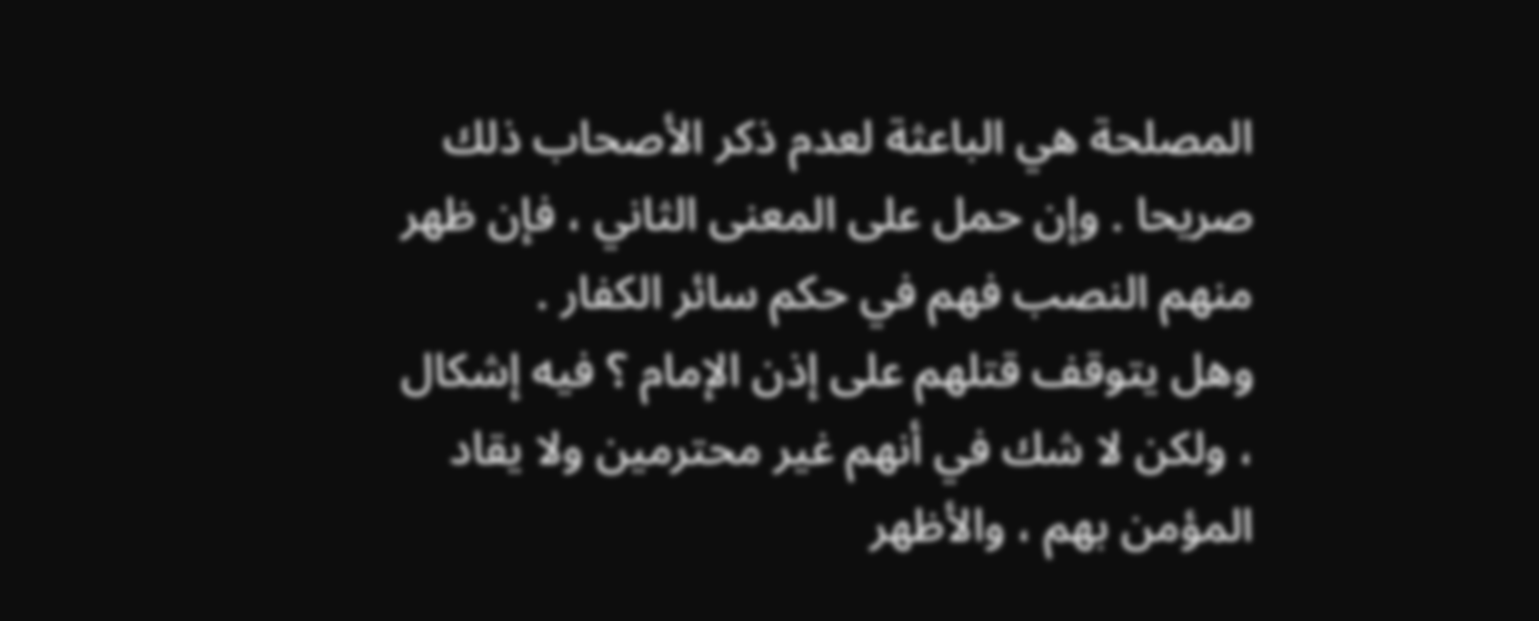المصلحة هي الباعثة لعدم ذكر الأصحاب ذلك صريحا . وإن حمل على المعنى الثاني ، فإن ظهر منهم النصب فهم في حكم سائر الكفار .
وهل يتوقف قتلهم على إذن الإمام ؟ فيه إشكال ، ولكن لا شك في أنهم غير محترمين ولا يقاد المؤمن بهم ، والأظهر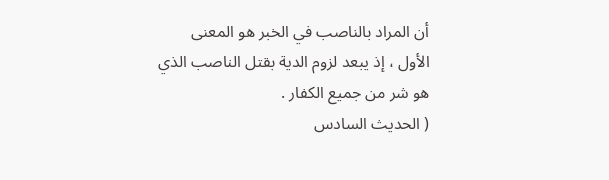أن المراد بالناصب في الخبر هو المعنى الأول ، إذ يبعد لزوم الدية بقتل الناصب الذي هو شر من جميع الكفار .
( الحديث السادس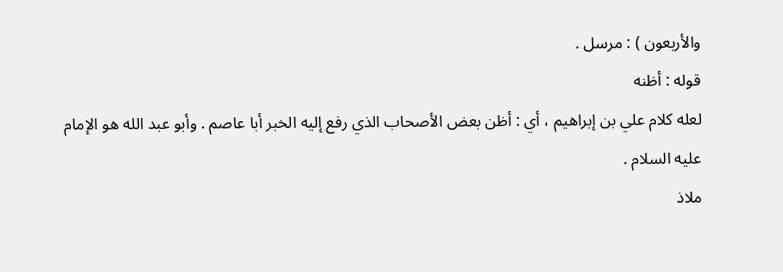والأربعون ) : مرسل .
قوله : أظنه
لعله كلام علي بن إبراهيم ، أي : أظن بعض الأصحاب الذي رفع إليه الخبر أبا عاصم . وأبو عبد الله هو الإمام عليه السلام .
ملاذ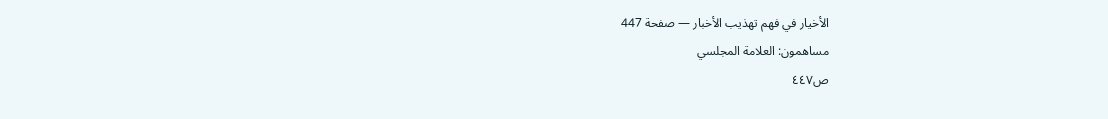الأخيار في فهم تهذيب الأخبار — صفحة 447
مساهمون: العلامة المجلسي
ص٤٤٧